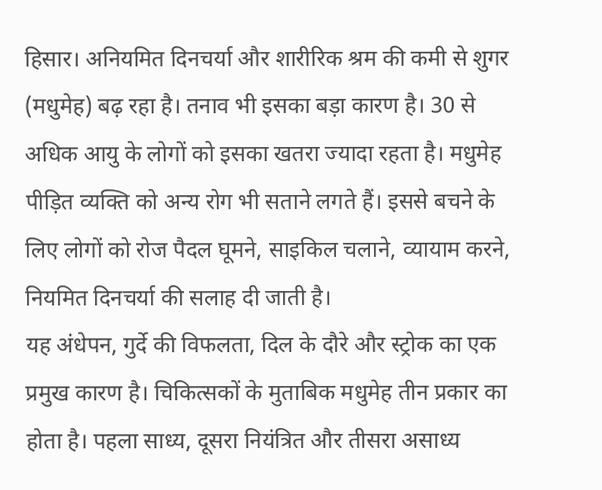हिसार। अनियमित दिनचर्या और शारीरिक श्रम की कमी से शुगर (मधुमेह) बढ़ रहा है। तनाव भी इसका बड़ा कारण है। 30 से अधिक आयु के लोगों को इसका खतरा ज्यादा रहता है। मधुमेह पीड़ित व्यक्ति को अन्य रोग भी सताने लगते हैं। इससे बचने के लिए लोगों को रोज पैदल घूमने, साइकिल चलाने, व्यायाम करने, नियमित दिनचर्या की सलाह दी जाती है।
यह अंधेपन, गुर्दे की विफलता, दिल के दौरे और स्ट्रोक का एक प्रमुख कारण है। चिकित्सकों के मुताबिक मधुमेह तीन प्रकार का होता है। पहला साध्य, दूसरा नियंत्रित और तीसरा असाध्य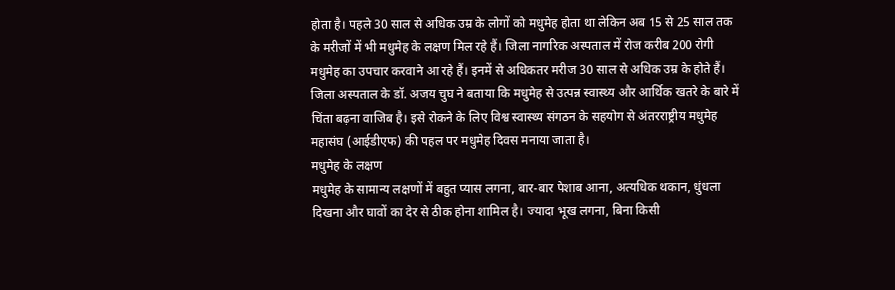होता है। पहले 30 साल से अधिक उम्र के लोगों को मधुमेह होता था लेकिन अब 15 से 25 साल तक के मरीजों में भी मधुमेह के लक्षण मिल रहे हैं। जिला नागरिक अस्पताल में रोज करीब 200 रोगी मधुमेह का उपचार करवाने आ रहे हैं। इनमें से अधिकतर मरीज 30 साल से अधिक उम्र के होते हैं।
जिला अस्पताल के डॉ. अजय चुघ ने बताया कि मधुमेह से उत्पन्न स्वास्थ्य और आर्थिक खतरे के बारे में चिंता बढ़ना वाजिब है। इसे रोकने के लिए विश्व स्वास्थ्य संगठन के सहयोग से अंतरराष्ट्रीय मधुमेह महासंघ (आईडीएफ) की पहल पर मधुमेह दिवस मनाया जाता है।
मधुमेह के लक्षण
मधुमेह के सामान्य लक्षणों में बहुत प्यास लगना, बार-बार पेशाब आना, अत्यधिक थकान, धुंधला दिखना और घावों का देर से ठीक होना शामिल है। ज्यादा भूख लगना, बिना किसी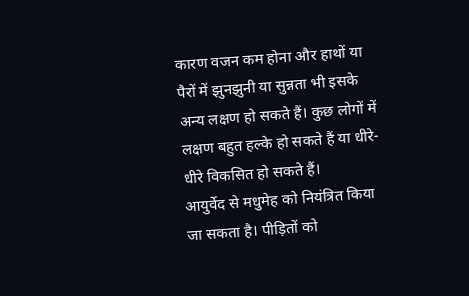कारण वजन कम होना और हाथों या पैरों में झुनझुनी या सुन्नता भी इसके अन्य लक्षण हो सकते हैं। कुछ लोगों में लक्षण बहुत हल्के हो सकते हैं या धीरे-धीरे विकसित हो सकते हैं।
आयुर्वेद से मधुमेह को नियंत्रित किया जा सकता है। पीड़ितों को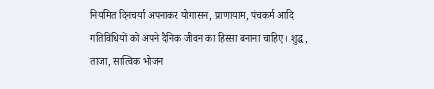नियमित दिनचर्या अपनाकर योगासन, प्राणायाम, पंचकर्म आदि गतिविधियों को अपने दैनिक जीवन का हिस्सा बनाना चाहिए। शुद्ध, ताजा, सात्विक भोजन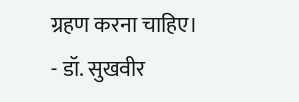ग्रहण करना चाहिए।
- डॉ. सुखवीर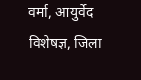वर्मा, आयुर्वेद विशेषज्ञ, जिला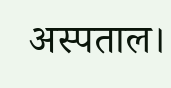अस्पताल।